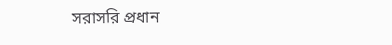সরাসরি প্রধান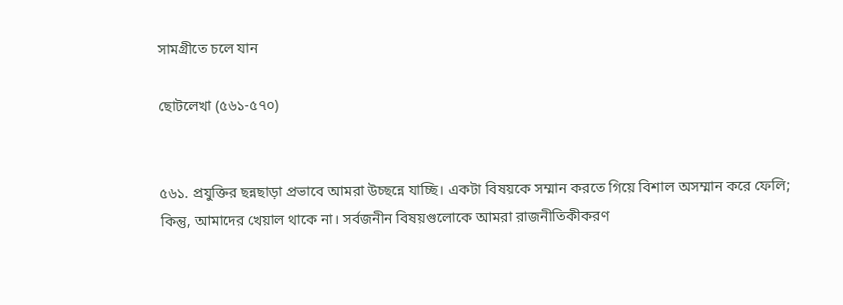সামগ্রীতে চলে যান

ছোটলেখা (৫৬১-৫৭০)


৫৬১. প্রযুক্তির ছন্নছাড়া প্রভাবে আমরা উচ্ছন্নে যাচ্ছি। একটা বিষয়কে সম্মান করতে গিয়ে বিশাল অসম্মান করে ফেলি; কিন্তু, আমাদের খেয়াল থাকে না। সর্বজনীন বিষয়গুলোকে আমরা রাজনীতিকীকরণ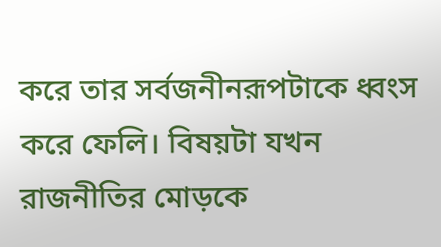করে তার সর্বজনীনরূপটাকে ধ্বংস করে ফেলি। বিষয়টা যখন রাজনীতির মোড়কে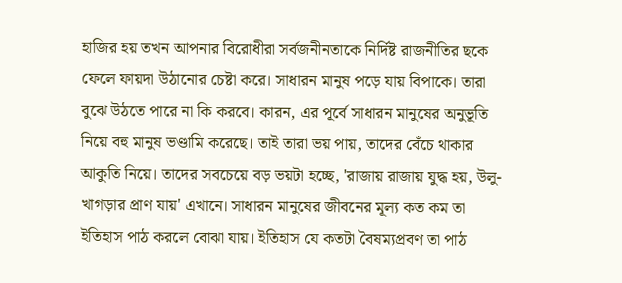হাজির হয় তখন আপনার বিরোধীরা সর্বজনীনতাকে নির্দিষ্ট রাজনীতির ছকে ফেলে ফায়দা উঠানোর চেষ্টা করে। সাধারন মানুষ পড়ে যায় বিপাকে। তারা বুঝে উঠতে পারে না কি করবে। কারন, এর পূর্বে সাধারন মানুষের অনুভূতি নিয়ে বহু মানুষ ভণ্ডামি করেছে। তাই তারা ভয় পায়, তাদের বেঁচে থাকার আকুতি নিয়ে। তাদের সবচেয়ে বড় ভয়টা হচ্ছে, 'রাজায় রাজায় যুদ্ধ হয়, উলু-খাগড়ার প্রাণ যায়' এখানে। সাধারন মানুষের জীবনের মূল্য কত কম তা ইতিহাস পাঠ করলে বোঝা যায়। ইতিহাস যে কতটা বৈষম্যপ্রবণ তা পাঠ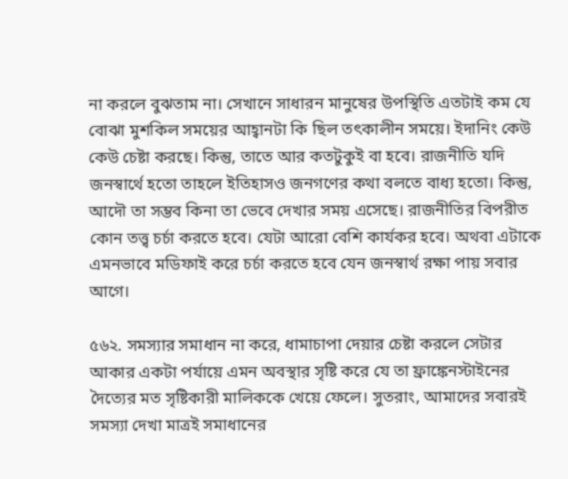না করলে বুঝতাম না। সেখানে সাধারন মানুষের উপস্থিতি এতটাই কম যে বোঝা মুশকিল সময়ের আহ্বানটা কি ছিল তৎকালীন সময়ে। ইদানিং কেউ কেউ চেষ্টা করছে। কিন্তু, তাতে আর কতটুকুই বা হবে। রাজনীতি যদি জনস্বার্থে হতো তাহলে ইতিহাসও জনগণের কথা বলতে বাধ্য হতো। কিন্তু, আদৌ তা সম্ভব কিনা তা ভেবে দেখার সময় এসেছে। রাজনীতির বিপরীত কোন তত্ত্ব চর্চা করতে হবে। যেটা আরো বেশি কার্যকর হবে। অথবা এটাকে এমনভাবে মডিফাই করে চর্চা করতে হবে যেন জনস্বার্থ রক্ষা পায় সবার আগে।

৫৬২. সমস্যার সমাধান না করে, ধামাচাপা দেয়ার চেষ্টা করলে সেটার আকার একটা পর্যায়ে এমন অবস্থার সৃষ্টি করে যে তা ফ্রাঙ্কেনস্টাইনের দৈত্যের মত সৃষ্টিকারী মালিককে খেয়ে ফেলে। সুতরাং, আমাদের সবারই সমস্যা দেখা মাত্রই সমাধানের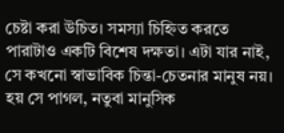চেষ্টা করা উচিত। সমস্যা চিহ্নিত করতে পারাটাও একটি বিশেষ দক্ষতা। এটা যার নাই, সে কখনো স্বাভাবিক চিন্তা-চেতনার মানুষ নয়। হয় সে পাগল, নতুবা মানুসিক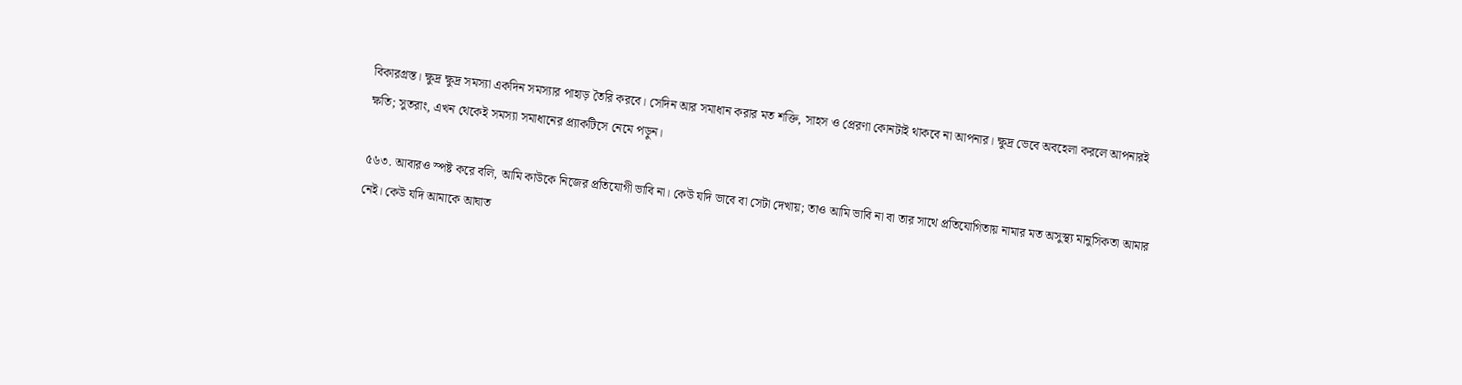বিকারগ্রস্ত। ক্ষুদ্র ক্ষুদ্র সমস্যা একদিন সমস্যার পাহাড় তৈরি করবে। সেদিন আর সমাধান করার মত শক্তি, সাহস ও প্রেরণা কোনটাই থাকবে না আপনার। ক্ষুদ্র ভেবে অবহেলা করলে আপনারই ক্ষতি; সুতরাং, এখন থেকেই সমস্যা সমাধানের প্র্যাকটিসে নেমে পড়ুন।

৫৬৩. আবারও স্পষ্ট করে বলি, আমি কাউকে নিজের প্রতিযোগী ভাবি না। কেউ যদি ভাবে বা সেটা দেখায়; তাও আমি ভাবি না বা তার সাথে প্রতিযোগিতায় নামার মত অসুস্থ্য মানুসিকতা আমার নেই। কেউ যদি আমাকে আঘাত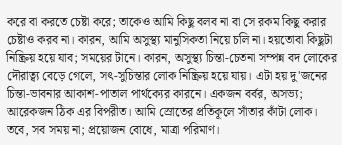করে বা করতে চেষ্টা করে; তাকেও আমি কিছু বলব না বা সে রকম কিছু করার চেষ্টাও করব না। কারন, আমি অসুস্থ্য মানুসিকতা নিয়ে চলি না। হয়তোবা কিছুটা নিষ্ক্রিয় হয়ে যাব; সময়ের টানে। কারন, অসুস্থ্য চিন্তা-চেতনা সম্পন্ন বদ লোকের দৌরাত্ব্য বেড়ে গেলে, সৎ-সুচিন্তার লোক নিষ্ক্রিয় হয়ে যায়। এটা হয় দু'জনের চিন্তা-ভাবনার আকাশ-পাতাল পার্থক্যের কারনে। একজন বর্বর, অসভ্য; আরেকজন ঠিক এর বিপরীত। আমি স্রোতের প্রতিকূলে সাঁতার কাঁটা লোক। তবে, সব সময় না; প্রয়োজন বোধে, মাত্রা পরিমাণ।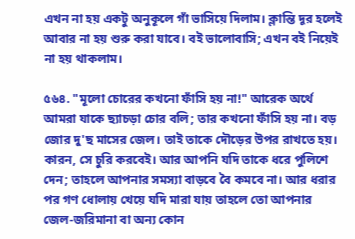এখন না হয় একটু অনুকূলে গাঁ ভাসিয়ে দিলাম। ক্লান্তি দূর হলেই আবার না হয় শুরু করা যাবে। বই ভালোবাসি; এখন বই নিয়েই না হয় থাকলাম।

৫৬৪. "মূলো চোরের কখনো ফাঁসি হয় না!" আরেক অর্থে আমরা যাকে ছ্যাচড়া চোর বলি; তার কখনো ফাঁসি হয় না। বড় জোর দু'ছ মাসের জেল। তাই তাকে দৌড়ের উপর রাখতে হয়। কারন, সে চুরি করবেই। আর আপনি যদি তাকে ধরে পুলিশে দেন; তাহলে আপনার সমস্যা বাড়বে বৈ কমবে না। আর ধরার পর গণ ধোলায় খেয়ে যদি মারা যায় তাহলে তো আপনার জেল-জরিমানা বা অন্য কোন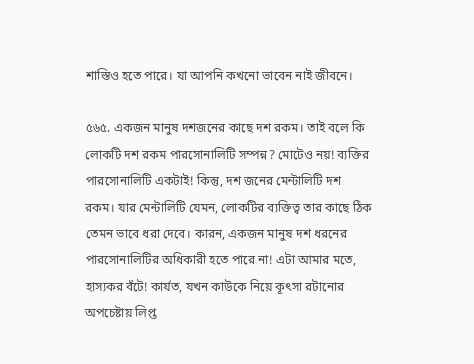শাস্তিও হতে পারে। যা আপনি কখনো ভাবেন নাই জীবনে।

৫৬৫. একজন মানুষ দশজনের কাছে দশ রকম। তাই বলে কি লোকটি দশ রকম পারসোনালিটি সম্পন্ন? মোটেও নয়! ব্যক্তির পারসোনালিটি একটাই! কিন্তু, দশ জনের মেন্টালিটি দশ রকম। যার মেন্টালিটি যেমন, লোকটির ব্যক্তিত্ব তার কাছে ঠিক তেমন ভাবে ধরা দেবে। কারন, একজন মানুষ দশ ধরনের পারসোনালিটির অধিকারী হতে পারে না! এটা আমার মতে, হাস্যকর বঁটে! কার্যত, যখন কাউকে নিয়ে কূৎসা রটানোর অপচেষ্টায় লিপ্ত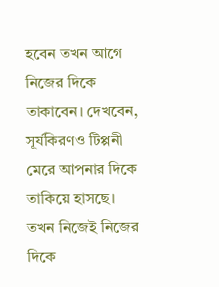হবেন তখন আগে নিজের দিকে তাকাবেন। দেখবেন, সূর্যকিরণও টিপ্পনী মেরে আপনার দিকে তাকিয়ে হাসছে। তখন নিজেই নিজের দিকে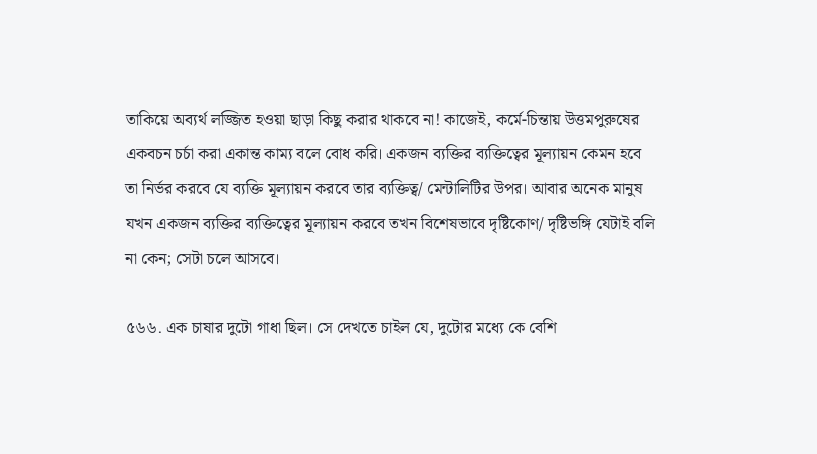তাকিয়ে অব্যর্থ লজ্জিত হওয়া ছাড়া কিছু করার থাকবে না! কাজেই, কর্মে-চিন্তায় উত্তমপুরুষের একবচন চর্চা করা একান্ত কাম্য বলে বোধ করি। একজন ব্যক্তির ব্যক্তিত্বের মূল্যায়ন কেমন হবে তা নির্ভর করবে যে ব্যক্তি মূল্যায়ন করবে তার ব্যক্তিত্ব/ মেন্টালিটির উপর। আবার অনেক মানুষ যখন একজন ব্যক্তির ব্যক্তিত্বের মূল্যায়ন করবে তখন বিশেষভাবে দৃষ্টিকোণ/ দৃষ্টিভঙ্গি যেটাই বলি না কেন; সেটা চলে আসবে।

৫৬৬. এক চাষার দুটো গাধা ছিল। সে দেখতে চাইল যে, দুটোর মধ্যে কে বেশি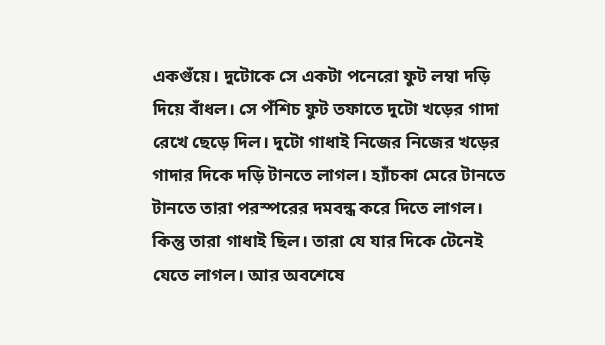একগুঁয়ে। দুটোকে সে একটা পনেরো ফুট লম্বা দড়ি দিয়ে বাঁধল। সে পঁশিচ ফুট তফাতে দুটো খড়ের গাদা রেখে ছেড়ে দিল। দুটো গাধাই নিজের নিজের খড়ের গাদার দিকে দড়ি টানতে লাগল। হ্যাঁচকা মেরে টানতে টানতে তারা পরস্পরের দমবন্ধ করে দিতে লাগল। কিন্তু তারা গাধাই ছিল। তারা যে যার দিকে টেনেই যেতে লাগল। আর অবশেষে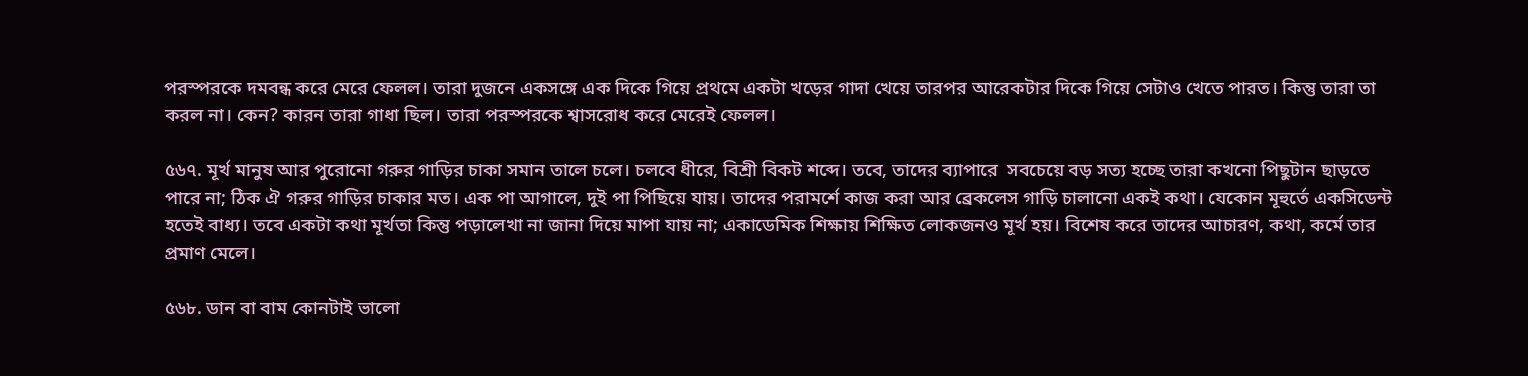পরস্পরকে দমবন্ধ করে মেরে ফেলল। তারা দুজনে একসঙ্গে এক দিকে গিয়ে প্রথমে একটা খড়ের গাদা খেয়ে তারপর আরেকটার দিকে গিয়ে সেটাও খেতে পারত। কিন্তু তারা তা করল না। কেন? কারন তারা গাধা ছিল। তারা পরস্পরকে শ্বাসরোধ করে মেরেই ফেলল।

৫৬৭. মূর্খ মানুষ আর পুরোনো গরুর গাড়ির চাকা সমান তালে চলে। চলবে ধীরে, বিশ্রী বিকট শব্দে। তবে, তাদের ব্যাপারে  সবচেয়ে বড় সত্য হচ্ছে তারা কখনো পিছুটান ছাড়তে পারে না; ঠিক ঐ গরুর গাড়ির চাকার মত। এক পা আগালে, দুই পা পিছিয়ে যায়। তাদের পরামর্শে কাজ করা আর ব্রেকলেস গাড়ি চালানো একই কথা। যেকোন মূহুর্তে একসিডেন্ট হতেই বাধ্য। তবে একটা কথা মূর্খতা কিন্তু পড়ালেখা না জানা দিয়ে মাপা যায় না; একাডেমিক শিক্ষায় শিক্ষিত লোকজনও মূর্খ হয়। বিশেষ করে তাদের আচারণ, কথা, কর্মে তার প্রমাণ মেলে।

৫৬৮. ডান বা বাম কোনটাই ভালো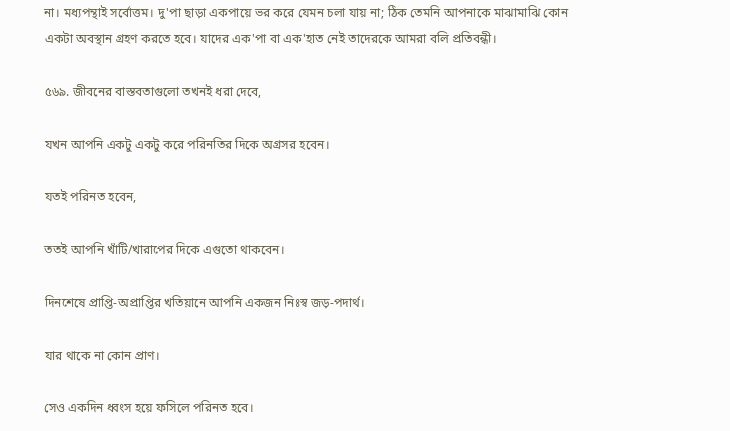না। মধ্যপন্থাই সর্বোত্তম। দু'পা ছাড়া একপায়ে ভর করে যেমন চলা যায় না; ঠিক তেমনি আপনাকে মাঝামাঝি কোন একটা অবস্থান গ্রহণ করতে হবে। যাদের এক'পা বা এক'হাত নেই তাদেরকে আমরা বলি প্রতিবন্ধী।

৫৬৯. জীবনের বাস্তবতাগুলো তখনই ধরা দেবে,

যখন আপনি একটু একটু করে পরিনতির দিকে অগ্রসর হবেন।

যতই পরিনত হবেন,

ততই আপনি খাঁটি/খারাপের দিকে এগুতো থাকবেন।

দিনশেষে প্রাপ্তি-অপ্রাপ্তির খতিয়ানে আপনি একজন নিঃস্ব জড়-পদার্থ।

যার থাকে না কোন প্রাণ।

সেও একদিন ধ্বংস হয়ে ফসিলে পরিনত হবে।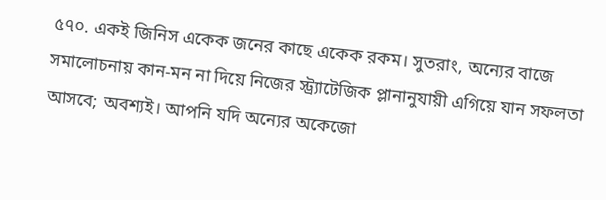৫৭০. একই জিনিস একেক জনের কাছে একেক রকম। সুতরাং, অন্যের বাজে সমালোচনায় কান-মন না দিয়ে নিজের স্ট্র্যাটেজিক প্লানানুযায়ী এগিয়ে যান সফলতা আসবে; অবশ্যই। আপনি যদি অন্যের অকেজো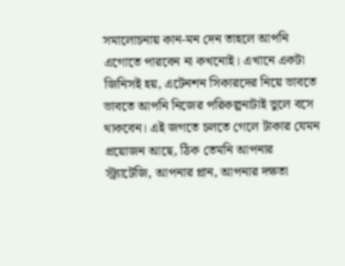সমালোচনায় কান-মন দেন তাহলে আপনি এগোতে পারবেন না কখনোই। এখানে একটা জিনিসই হয়, এটেনশন সিকারদের নিয়ে ভাবতে ভাবতে আপনি নিজের পরিকল্পনাটাই ভুলে বসে থাকবেন। এই জগতে চলতে গেলে টাকার যেমন প্রয়োজন আছে, ঠিক তেমনি আপনার স্ট্র্যাটেজি, আপনার প্লান, আপনার দক্ষতা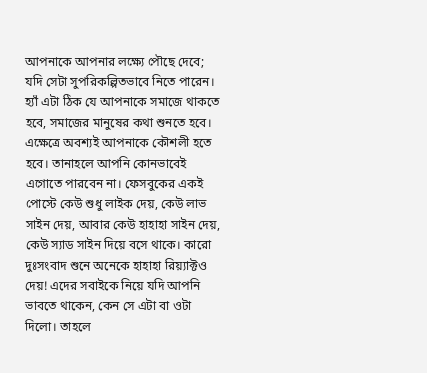আপনাকে আপনার লক্ষ্যে পৌছে দেবে; যদি সেটা সুপরিকল্পিতভাবে নিতে পারেন। হ্যাঁ এটা ঠিক যে আপনাকে সমাজে থাকতে হবে, সমাজের মানুষের কথা শুনতে হবে। এক্ষেত্রে অবশ্যই আপনাকে কৌশলী হতে হবে। তানাহলে আপনি কোনভাবেই এগোতে পারবেন না। ফেসবুকের একই পোস্টে কেউ শুধু লাইক দেয়, কেউ লাভ সাইন দেয়, আবার কেউ হাহাহা সাইন দেয়, কেউ স্যাড সাইন দিয়ে বসে থাকে। কারো দুঃসংবাদ শুনে অনেকে হাহাহা রিয়্যাক্টও দেয়! এদের সবাইকে নিয়ে যদি আপনি ভাবতে থাকেন, কেন সে এটা বা ওটা দিলো। তাহলে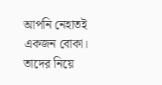আপনি নেহাতই একজন বোকা। তাদের নিয়ে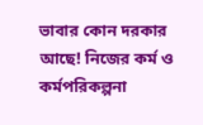ভাবার কোন দরকার আছে! নিজের কর্ম ও কর্মপরিকল্পনা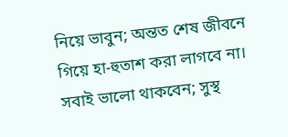নিয়ে ভাবুন; অন্তত শেষ জীবনে গিয়ে হা-হুতাশ করা লাগবে না। সবাই ভালো থাকবেন; সুস্থ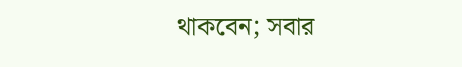থাকবেন; সবার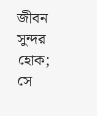জীবন সুন্দর হোক; সে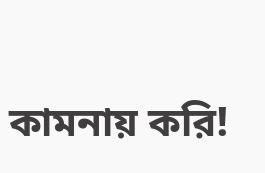কামনায় করি!